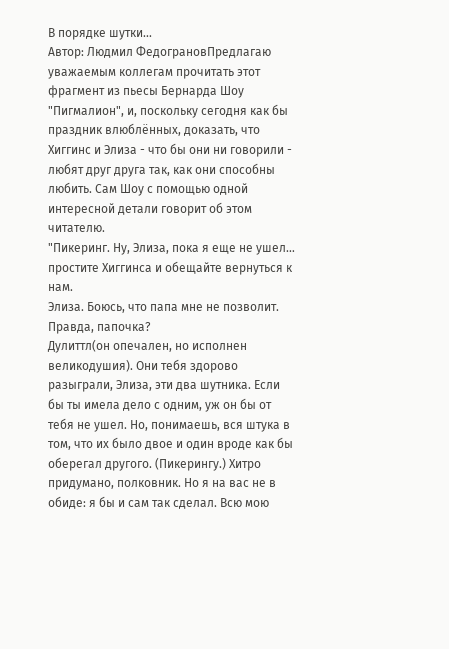В порядке шутки...
Автор: Людмил ФедограновПредлагаю уважаемым коллегам прочитать этот фрагмент из пьесы Бернарда Шоу "Пигмалион", и, поскольку сегодня как бы праздник влюблённых, доказать, что Хиггинс и Элиза - что бы они ни говорили - любят друг друга так, как они способны любить. Сам Шоу с помощью одной интересной детали говорит об этом читателю.
"Пикеринг. Ну, Элиза, пока я еще не ушел… простите Хиггинса и обещайте вернуться к нам.
Элиза. Боюсь, что папа мне не позволит. Правда, папочка?
Дулиттл(он опечален, но исполнен великодушия). Они тебя здорово разыграли, Элиза, эти два шутника. Если бы ты имела дело с одним, уж он бы от тебя не ушел. Но, понимаешь, вся штука в том, что их было двое и один вроде как бы оберегал другого. (Пикерингу.) Хитро придумано, полковник. Но я на вас не в обиде: я бы и сам так сделал. Всю мою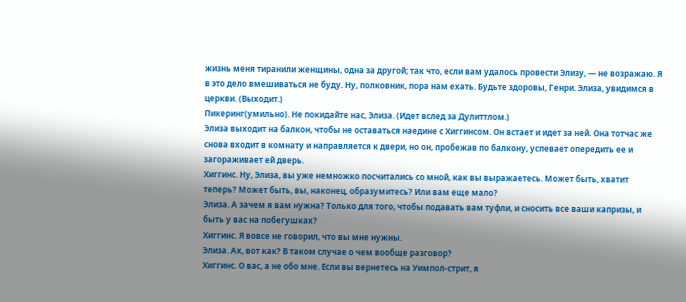жизнь меня тиранили женщины, одна за другой; так что, если вам удалось провести Элизу, — не возражаю. Я в это дело вмешиваться не буду. Ну, полковник, пора нам ехать. Будьте здоровы, Генри. Элиза, увидимся в церкви. (Выходит.)
Пикеринг(умильно). Не покидайте нас, Элиза. (Идет вслед за Дулиттлом.)
Элиза выходит на балкон, чтобы не оставаться наедине с Хиггинсом. Он встает и идет за ней. Она тотчас же снова входит в комнату и направляется к двери, но он, пробежав по балкону, успевает опередить ее и загораживает ей дверь.
Хиггинс. Ну, Элиза, вы уже немножко посчитались со мной, как вы выражаетесь. Может быть, хватит теперь? Может быть, вы, наконец, образумитесь? Или вам еще мало?
Элиза. А зачем я вам нужна? Только для того, чтобы подавать вам туфли, и сносить все ваши капризы, и быть у вас на побегушках?
Хиггинс. Я вовсе не говорил, что вы мне нужны.
Элиза. Ах, вот как? В таком случае о чем вообще разговор?
Хиггинс. О вас, а не обо мне. Если вы вернетесь на Уимпол-стрит, я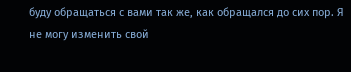буду обращаться с вами так же, как обращался до сих пор. Я не могу изменить свой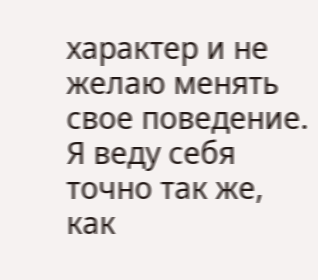характер и не желаю менять свое поведение. Я веду себя точно так же, как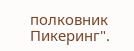полковник Пикеринг".